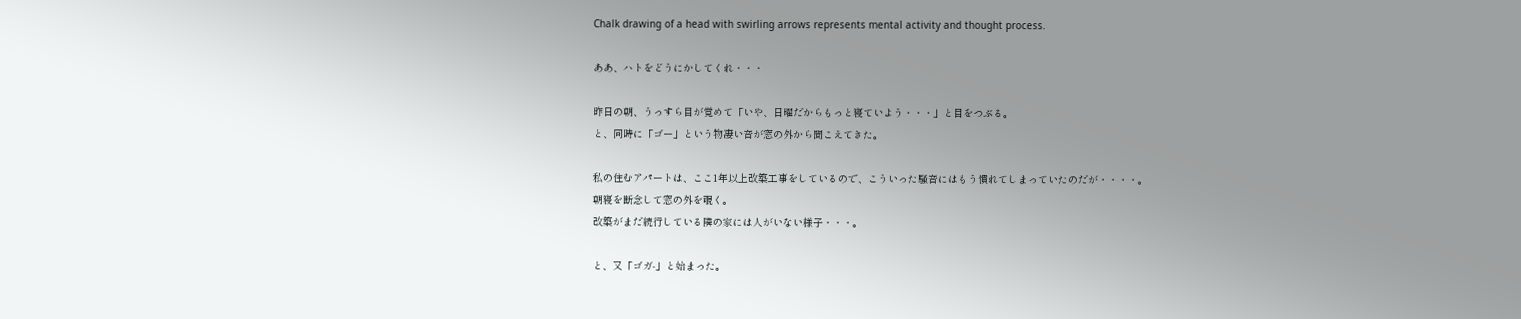Chalk drawing of a head with swirling arrows represents mental activity and thought process.

ああ、ハトをどうにかしてくれ・・・

昨日の朝、うっすら目が覚めて「いや、日曜だからもっと寝ていよう・・・」と目をつぶる。
と、同時に「ゴー」という物凄い音が窓の外から聞こえてきた。

私の住むアパートは、ここ1年以上改築工事をしているので、こういった騒音にはもう慣れてしまっていたのだが・・・・。
朝寝を断念して窓の外を覗く。
改築がまだ続行している隣の家には人がいない様子・・・。

と、又「ゴガ-」と始まった。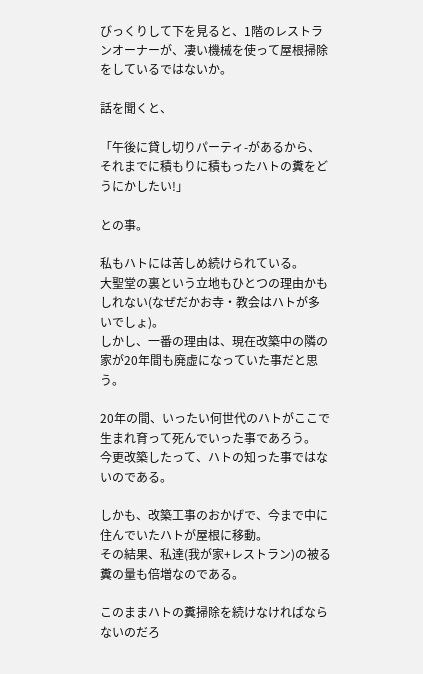びっくりして下を見ると、1階のレストランオーナーが、凄い機械を使って屋根掃除をしているではないか。

話を聞くと、

「午後に貸し切りパーティ-があるから、それまでに積もりに積もったハトの糞をどうにかしたい!」

との事。

私もハトには苦しめ続けられている。
大聖堂の裏という立地もひとつの理由かもしれない(なぜだかお寺・教会はハトが多いでしょ)。
しかし、一番の理由は、現在改築中の隣の家が20年間も廃虚になっていた事だと思う。

20年の間、いったい何世代のハトがここで生まれ育って死んでいった事であろう。
今更改築したって、ハトの知った事ではないのである。

しかも、改築工事のおかげで、今まで中に住んでいたハトが屋根に移動。
その結果、私達(我が家+レストラン)の被る糞の量も倍増なのである。

このままハトの糞掃除を続けなければならないのだろ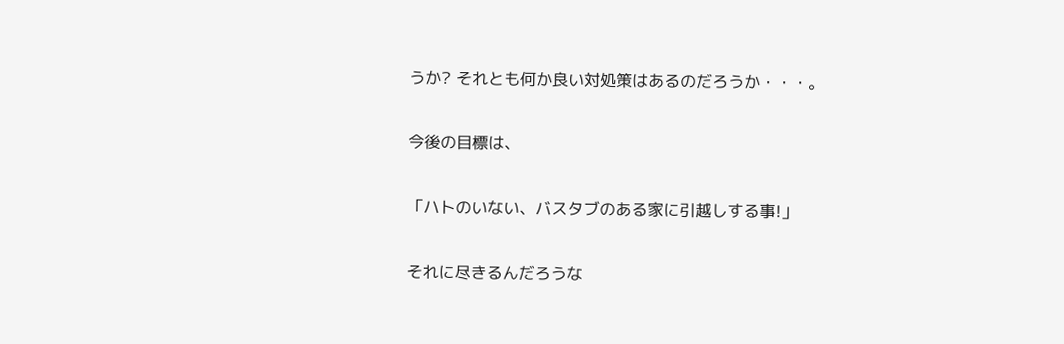うか? それとも何か良い対処策はあるのだろうか・・・。

今後の目標は、

「ハトのいない、バスタブのある家に引越しする事!」

それに尽きるんだろうな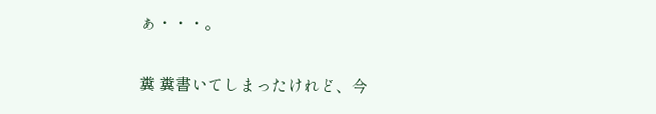ぁ・・・。

糞 糞書いてしまったけれど、今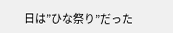日は”ひな祭り”だった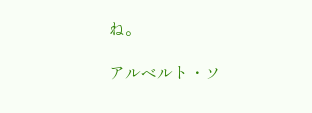ね。

アルベルト・ソ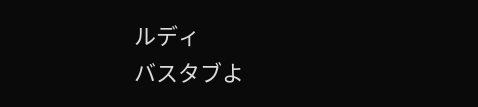ルディ
バスタブよ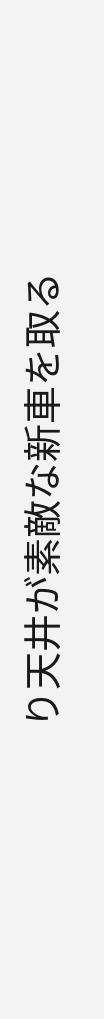り天井が素敵な新車を取る